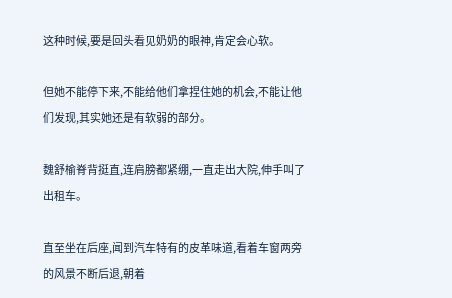这种时候,要是回头看见奶奶的眼神,肯定会心软。

但她不能停下来,不能给他们拿捏住她的机会,不能让他们发现,其实她还是有软弱的部分。

魏舒榆脊背挺直,连肩膀都紧绷,一直走出大院,伸手叫了出租车。

直至坐在后座,闻到汽车特有的皮革味道,看着车窗两旁的风景不断后退,朝着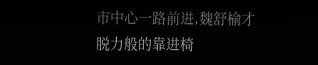市中心一路前进,魏舒榆才脱力般的靠进椅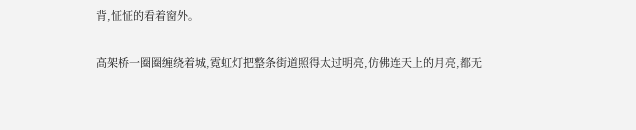背,怔怔的看着窗外。

高架桥一圈圈缠绕着城,霓虹灯把整条街道照得太过明亮,仿佛连天上的月亮,都无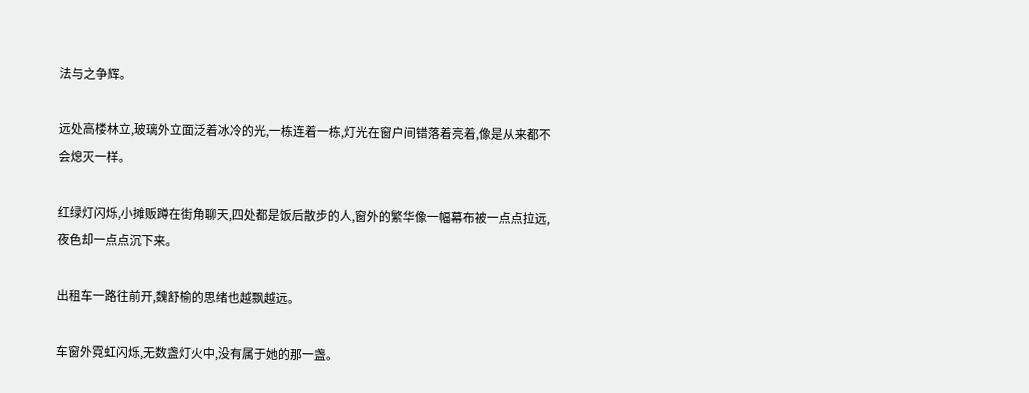法与之争辉。

远处高楼林立,玻璃外立面泛着冰冷的光,一栋连着一栋,灯光在窗户间错落着亮着,像是从来都不会熄灭一样。

红绿灯闪烁,小摊贩蹲在街角聊天,四处都是饭后散步的人,窗外的繁华像一幅幕布被一点点拉远,夜色却一点点沉下来。

出租车一路往前开,魏舒榆的思绪也越飘越远。

车窗外霓虹闪烁,无数盏灯火中,没有属于她的那一盏。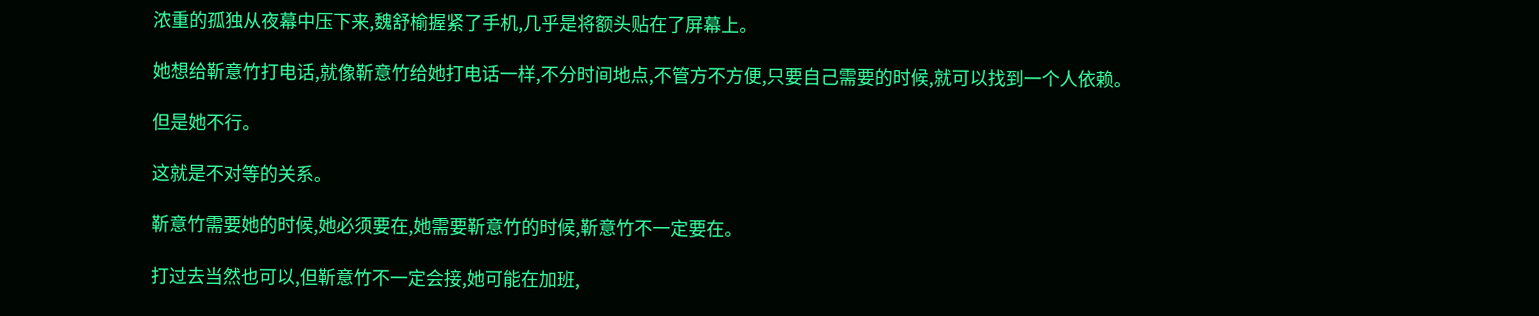浓重的孤独从夜幕中压下来,魏舒榆握紧了手机,几乎是将额头贴在了屏幕上。

她想给靳意竹打电话,就像靳意竹给她打电话一样,不分时间地点,不管方不方便,只要自己需要的时候,就可以找到一个人依赖。

但是她不行。

这就是不对等的关系。

靳意竹需要她的时候,她必须要在,她需要靳意竹的时候,靳意竹不一定要在。

打过去当然也可以,但靳意竹不一定会接,她可能在加班,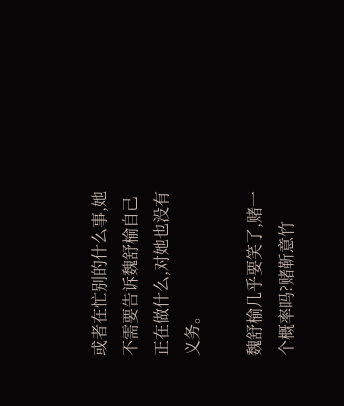或者在忙别的什么事,她不需要告诉魏舒榆自己正在做什么,对她也没有义务。

魏舒榆几乎要笑了,赌一个概率吗?赌靳意竹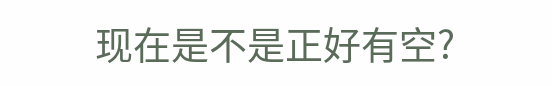现在是不是正好有空?